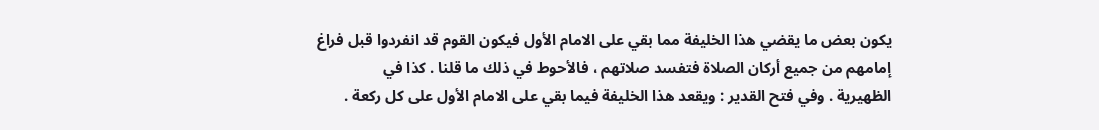يكون بعض ما يقضي هذا الخليفة مما بقي على الامام الأول فيكون القوم قد انفردوا قبل فراغ
إمامهم من جميع أركان الصلاة فتفسد صلاتهم ، فالأحوط في ذلك ما قلنا . كذا في
الظهيرية . وفي فتح القدير : ويقعد هذا الخليفة فيما بقي على الامام الأول على كل ركعة .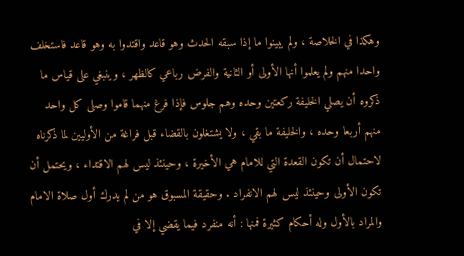وهكذا في الخلاصة ، ولم يبينوا ما إذا سبقه الحدث وهو قاعد واقتدوا به وهو قاعد فاستخلف
واحدا منهم ولم يعلموا أنها الأولى أو الثانية والفرض رباعي كالظهر ، وينبغي على قياس ما
ذكروه أن يصلي الخليفة ركعتين وحده وهم جلوس فإذا فرغ منهما قاموا وصلى كل واحد
منهم أربعا وحده ، والخليفة ما بقي ، ولا يشتغلون بالقضاء قبل فراغة من الأوليين لما ذكرناه
لاحتمال أن تكون القعدة التي للامام هي الأخيرة ، وحينئذ ليس لهم الاقتداء ، ويحتمل أن
تكون الأولى وحينئذ ليس لهم الانفراد . وحقيقة المسبوق هو من لم يدرك أول صلاة الامام
والمراد بالأول وله أحكام كثيرة فمنها : أنه منفرد فيما يقضي إلا في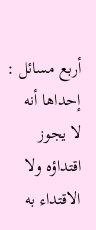أربع مسائل : إحداها أنه
لا يجوز اقتداؤه ولا الاقتداء به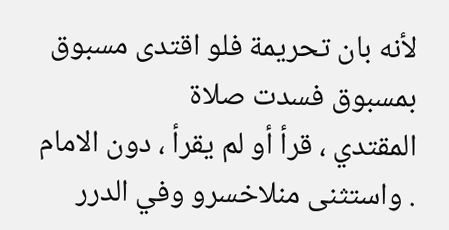لأنه بان تحريمة فلو اقتدى مسبوق بمسبوق فسدت صلاة
المقتدي ، قرأ أو لم يقرأ ، دون الامام . واستثنى منلاخسرو وفي الدرر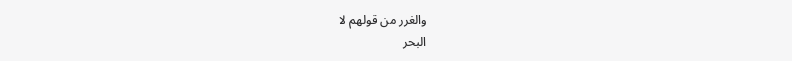والغرر من قولهم لا
البحر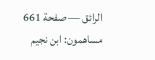الرائق — صفحة 661
مساهمون: ابن نجيم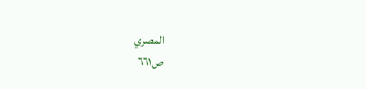المصري
ص٦٦١